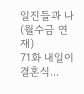일진들과 나 (월수금 연재)
71화 내일이 결혼식...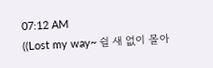07:12 AM
((Lost my way~ 쉴 새 없이 몰아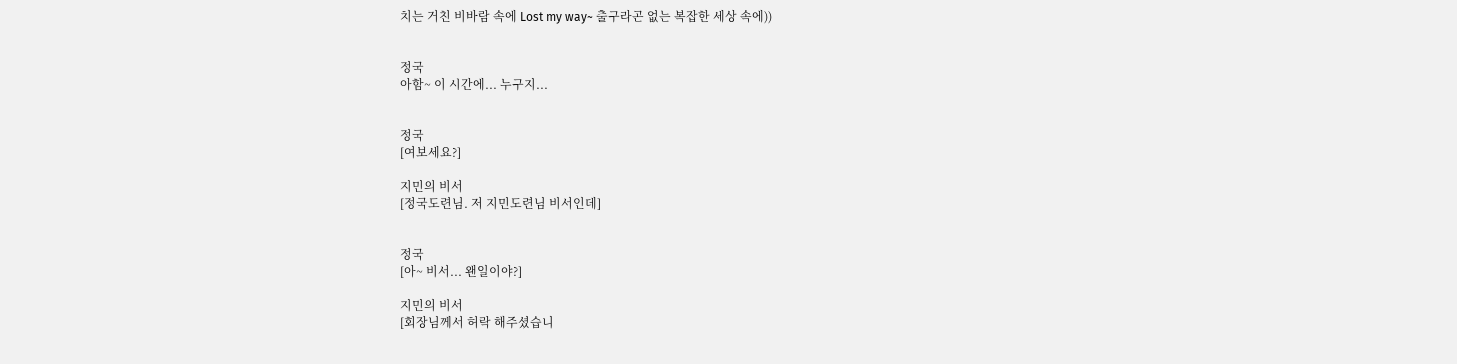치는 거친 비바람 속에 Lost my way~ 출구라곤 없는 복잡한 세상 속에))


정국
아함~ 이 시간에... 누구지...


정국
[여보세요?]

지민의 비서
[정국도련님. 저 지민도련님 비서인데]


정국
[아~ 비서... 왠일이야?]

지민의 비서
[회장님께서 허락 해주셨습니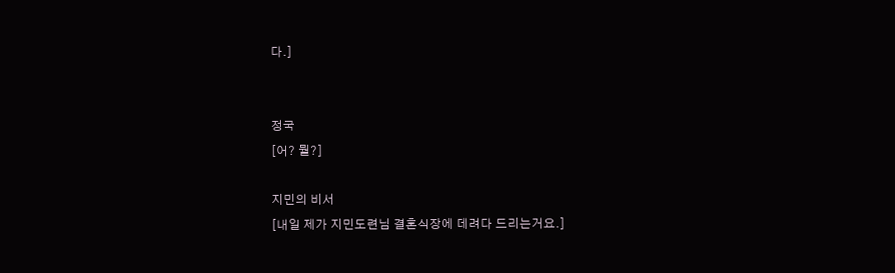다.]


정국
[어? 뭘?]

지민의 비서
[내일 제가 지민도련님 결혼식장에 데려다 드리는거요.]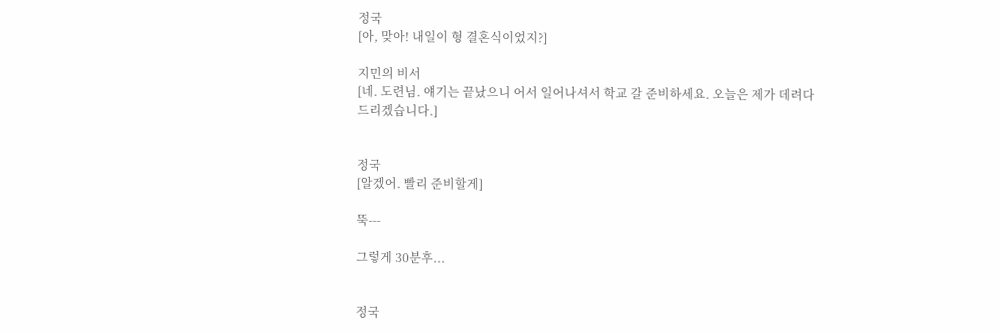정국
[아, 맞아! 내일이 형 결혼식이었지?]

지민의 비서
[네. 도련님. 얘기는 끝났으니 어서 일어나셔서 학교 갈 준비하세요. 오늘은 제가 데려다 드리겠습니다.]


정국
[알겠어. 빨리 준비할게]

뚝---

그렇게 30분후...


정국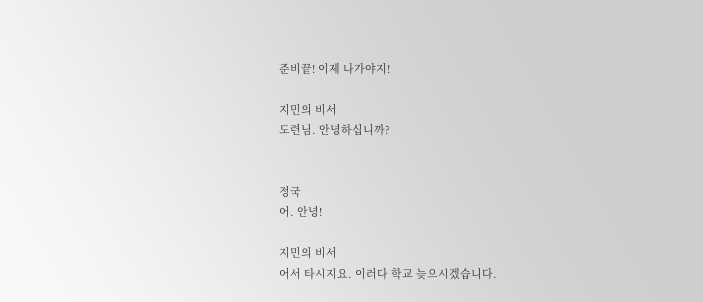준비끝! 이제 나가야지!

지민의 비서
도련님. 안녕하십니까?


정국
어. 안녕!

지민의 비서
어서 타시지요. 이러다 학교 늦으시겠습니다.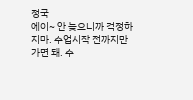정국
에이~ 안 늦으니까 걱정하지마. 수업시작 전까지만 가면 돼. 수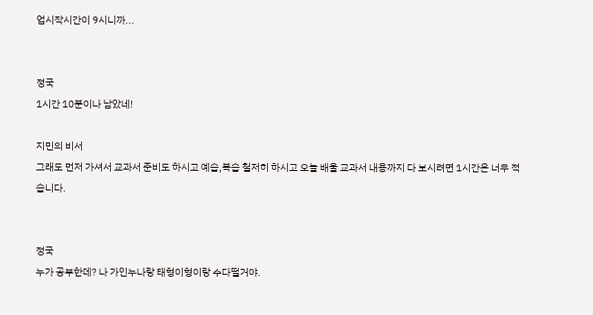업시작시간이 9시니까...


정국
1시간 10분이나 남았네!

지민의 비서
그래도 먼저 가셔서 교과서 준비도 하시고 예습,복습 철저히 하시고 오늘 배울 교과서 내용까지 다 보시려면 1시간은 너무 적습니다.


정국
누가 공부한데? 나 가인누나랑 태형이형이랑 수다떨거야.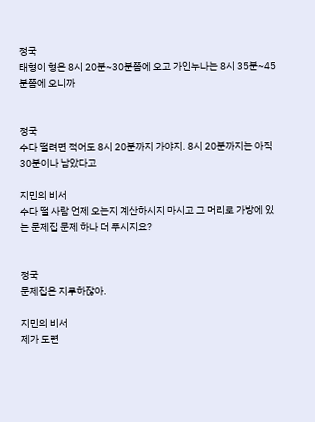정국
태형이 형은 8시 20분~30분쯤에 오고 가인누나는 8시 35분~45분쯤에 오니까


정국
수다 떨려면 적어도 8시 20분까지 가야지. 8시 20분까지는 아직 30분이나 남았다고

지민의 비서
수다 떨 사람 언제 오는지 계산하시지 마시고 그 머리로 가방에 있는 문제집 문제 하나 더 푸시지요?


정국
문제집은 지루하잖아.

지민의 비서
제가 도련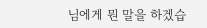님에게 뭔 말을 하겠습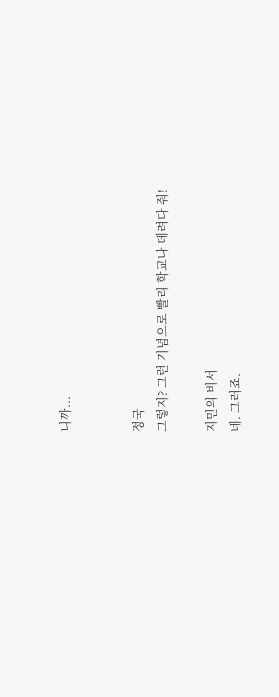니까...


정국
그렇지? 그런 기념으로 빨리 학교나 데려다 줘!

지민의 비서
네. 그러죠.